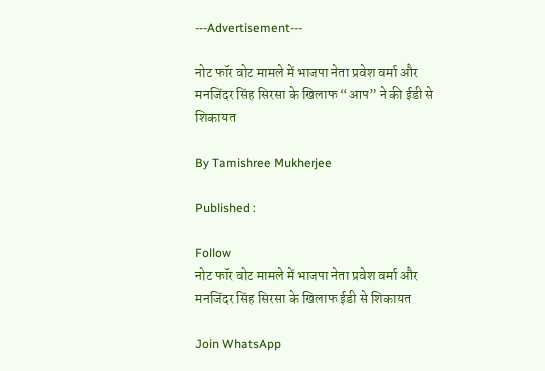---Advertisement---

नोट फॉर वोट मामले में भाजपा नेता प्रवेश वर्मा और मनजिंदर सिंह सिरसा के खिलाफ “आप” ने की ईडी से शिकायत

By Tamishree Mukherjee

Published :

Follow
नोट फॉर वोट मामले में भाजपा नेता प्रवेश वर्मा और मनजिंदर सिंह सिरसा के खिलाफ ईडी से शिकायत

Join WhatsApp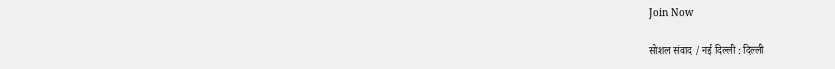Join Now

सोशल संवाद / नई दिल्ली : दिल्ली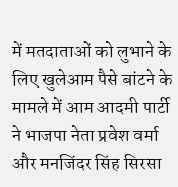में मतदाताओं को लुभाने के लिए खुलेआम पैसे बांटने के मामले में आम आदमी पार्टी ने भाजपा नेता प्रवेश वर्मा और मनजिंदर सिंह सिरसा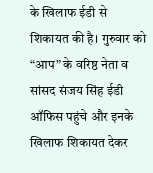के खिलाफ ईडी से शिकायत की है। गुरुवार को “आप” के वरिष्ठ नेता व सांसद संजय सिंह ईडी ऑफिस पहुंचे और इनके खिलाफ शिकायत देकर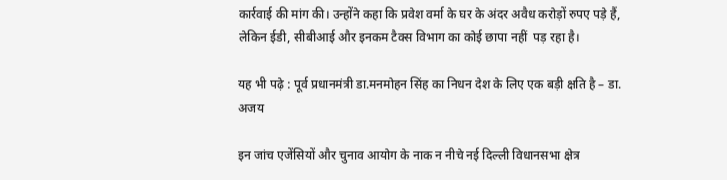कार्रवाई की मांग की। उन्होंने कहा कि प्रवेश वर्मा के घर के अंदर अवैध करोड़ों रुपए पड़े हैं, लेकिन ईडी, सीबीआई और इनकम टैक्स विभाग का कोई छापा नहीं  पड़ रहा है।

यह भी पढ़े : पूर्व प्रधानमंत्री डा.मनमोहन सिंह का निधन देश के लिए एक बड़ी क्षति है – डा. अजय

इन जांच एजेंसियों और चुनाव आयोग के नाक न नीचे नई दिल्ली विधानसभा क्षेत्र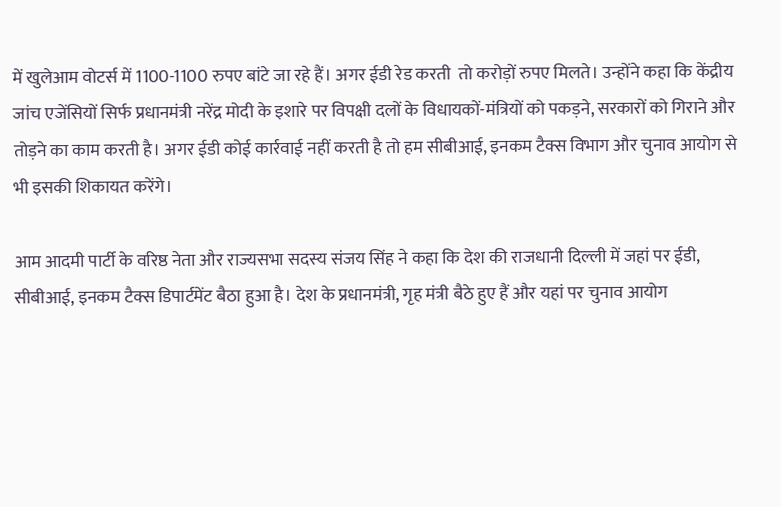में खुलेआम वोटर्स में 1100-1100 रुपए बांटे जा रहे हैं। अगर ईडी रेड करती  तो करोड़ों रुपए मिलते। उन्होंने कहा कि केंद्रीय जांच एजेंसियों सिर्फ प्रधानमंत्री नरेंद्र मोदी के इशारे पर विपक्षी दलों के विधायकों-मंत्रियों को पकड़ने, सरकारों को गिराने और तोड़ने का काम करती है। अगर ईडी कोई कार्रवाई नहीं करती है तो हम सीबीआई, इनकम टैक्स विभाग और चुनाव आयोग से भी इसकी शिकायत करेंगे।

आम आदमी पार्टी के वरिष्ठ नेता और राज्यसभा सदस्य संजय सिंह ने कहा कि देश की राजधानी दिल्ली में जहां पर ईडी, सीबीआई, इनकम टैक्स डिपार्टमेंट बैठा हुआ है। देश के प्रधानमंत्री, गृह मंत्री बैठे हुए हैं और यहां पर चुनाव आयोग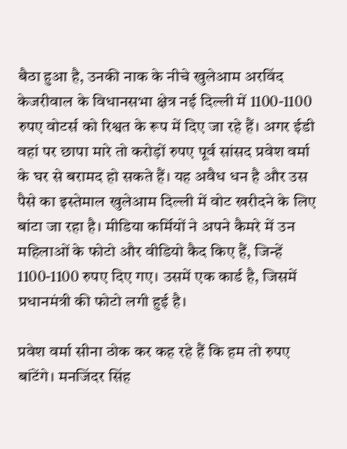बैठा हुआ है, उनकी नाक के नीचे खुलेआम अरविंद केजरीवाल के विधानसभा क्षेत्र नई दिल्ली में 1100-1100 रुपए वोटर्स को रिश्वत के रूप में दिए जा रहे हैं। अगर ईडी वहां पर छापा मारे तो करोड़ों रुपए पूर्व सांसद प्रवेश वर्मा के घर से बरामद हो सकते हैं। यह अवैध धन है और उस पैसे का इस्तेमाल खुलेआम दिल्ली में वोट खरीदने के लिए बांटा जा रहा है। मीडिया कर्मियों ने अपने कैमरे में उन महिलाओं के फोटो और वीडियो कैद किए हैं, जिन्हें 1100-1100 रुपए दिए गए। उसमें एक कार्ड है, जिसमें प्रधानमंत्री की फोटो लगी हुई है।

प्रवेश वर्मा सीना ठोक कर कह रहे हैं कि हम तो रुपए बांटेंगे। मनजिंदर सिंह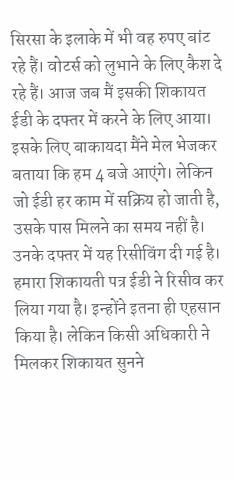सिरसा के इलाके में भी वह रुपए बांट रहे हैं। वोटर्स को लुभाने के लिए कैश दे रहे हैं। आज जब मैं इसकी शिकायत ईडी के दफ्तर में करने के लिए आया। इसके लिए बाकायदा मैंने मेल भेजकर बताया कि हम 4 बजे आएंगे। लेकिन जो ईडी हर काम में सक्रिय हो जाती है, उसके पास मिलने का समय नहीं है। उनके दफ्तर में यह रिसीविंग दी गई है। हमारा शिकायती पत्र ईडी ने रिसीव कर लिया गया है। इन्होंने इतना ही एहसान किया है। लेकिन किसी अधिकारी ने मिलकर शिकायत सुनने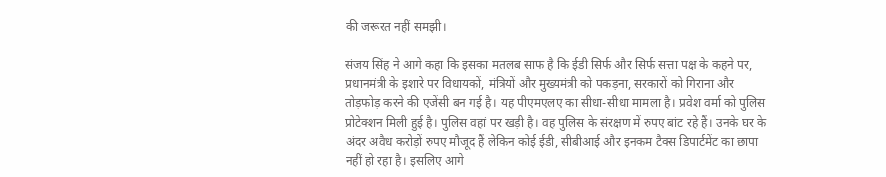की जरूरत नहीं समझी।

संजय सिंह ने आगे कहा कि इसका मतलब साफ है कि ईडी सिर्फ और सिर्फ सत्ता पक्ष के कहने पर, प्रधानमंत्री के इशारे पर विधायकों, मंत्रियों और मुख्यमंत्री को पकड़ना, सरकारों को गिराना और तोड़फोड़ करने की एजेंसी बन गई है। यह पीएमएलए का सीधा-सीधा मामला है। प्रवेश वर्मा को पुलिस प्रोटेक्शन मिली हुई है। पुलिस वहां पर खड़ी है। वह पुलिस के संरक्षण में रुपए बांट रहे हैं। उनके घर के अंदर अवैध करोड़ों रुपए मौजूद हैं लेकिन कोई ईडी, सीबीआई और इनकम टैक्स डिपार्टमेंट का छापा नहीं हो रहा है। इसलिए आगे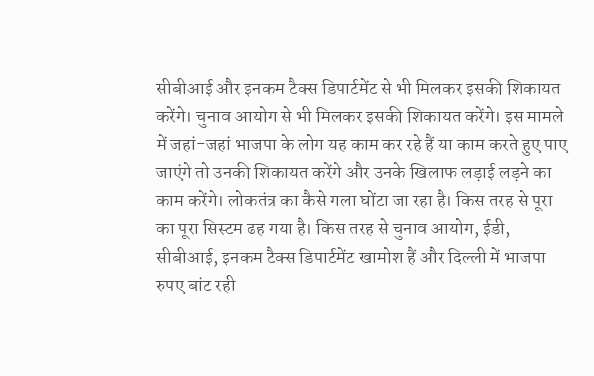सीबीआई और इनकम टैक्स डिपार्टमेंट से भी मिलकर इसकी शिकायत करेंगे। चुनाव आयोग से भी मिलकर इसकी शिकायत करेंगे। इस मामले में जहां-जहां भाजपा के लोग यह काम कर रहे हैं या काम करते हुए पाए जाएंगे तो उनकी शिकायत करेंगे और उनके खिलाफ लड़ाई लड़ने का काम करेंगे। लोकतंत्र का कैसे गला घोंटा जा रहा है। किस तरह से पूरा का पूरा सिस्टम ढह गया है। किस तरह से चुनाव आयोग, ईडी, सीबीआई, इनकम टैक्स डिपार्टमेंट खामोश हैं और दिल्ली में भाजपा रुपए बांट रही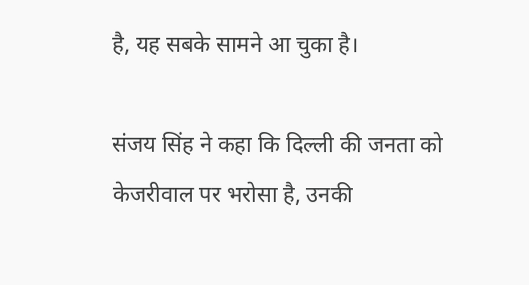है, यह सबके सामने आ चुका है।

संजय सिंह ने कहा कि दिल्ली की जनता को केजरीवाल पर भरोसा है, उनकी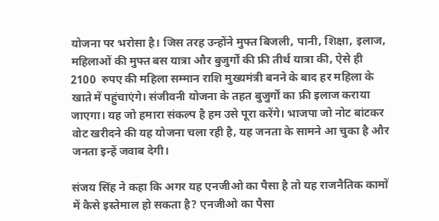योजना पर भरोसा है। जिस तरह उन्होंने मुफ्त बिजली, पानी, शिक्षा, इलाज, महिलाओं की मुफ्त बस यात्रा और बुजुर्गों की फ्री तीर्थ यात्रा की, ऐसे ही 2100  रुपए की महिला सम्मान राशि मुख्यमंत्री बनने के बाद हर महिला के खाते में पहुंचाएंगे। संजीवनी योजना के तहत बुजुर्गों का फ्री इलाज कराया जाएगा। यह जो हमारा संकल्प है हम उसे पूरा करेंगे। भाजपा जो नोट बांटकर वोट खरीदने की यह योजना चला रही है, यह जनता के सामने आ चुका है और जनता इन्हें जवाब देगी।

संजय सिंह ने कहा कि अगर यह एनजीओ का पैसा है तो यह राजनैतिक कामों में कैसे इस्तेमाल हो सकता है? एनजीओ का पैसा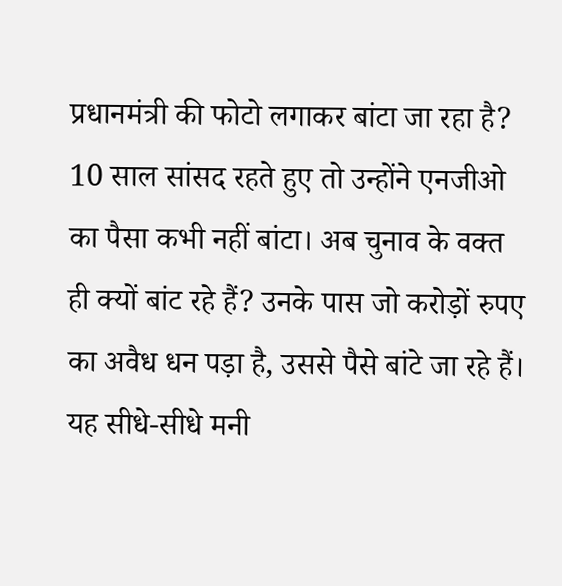प्रधानमंत्री की फोटो लगाकर बांटा जा रहा है? 10 साल सांसद रहते हुए तो उन्होंने एनजीओ का पैसा कभी नहीं बांटा। अब चुनाव के वक्त ही क्यों बांट रहे हैं? उनके पास जो करोड़ों रुपए का अवैध धन पड़ा है, उससे पैसे बांटे जा रहे हैं। यह सीधे-सीधे मनी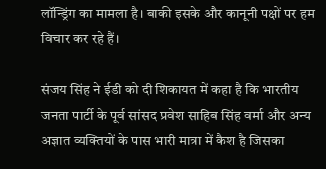लॉन्ड्रिंग का मामला है। बाकी इसके और कानूनी पक्षों पर हम विचार कर रहे हैं।

संजय सिंह ने ईडी को दी शिकायत में कहा है कि भारतीय जनता पार्टी के पूर्व सांसद प्रवेश साहिब सिंह वर्मा और अन्य अज्ञात व्यक्तियों के पास भारी मात्रा में कैश है जिसका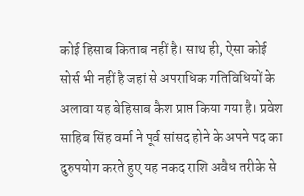कोई हिसाब किताब नहीं है। साथ ही, ऐसा कोई सोर्स भी नहीं है जहां से अपराधिक गतिविधियों के अलावा यह बेहिसाब कैश प्राप्त किया गया है। प्रवेश साहिब सिंह वर्मा ने पूर्व सांसद होने के अपने पद का दुरुपयोग करते हुए यह नकद राशि अवैध तरीके से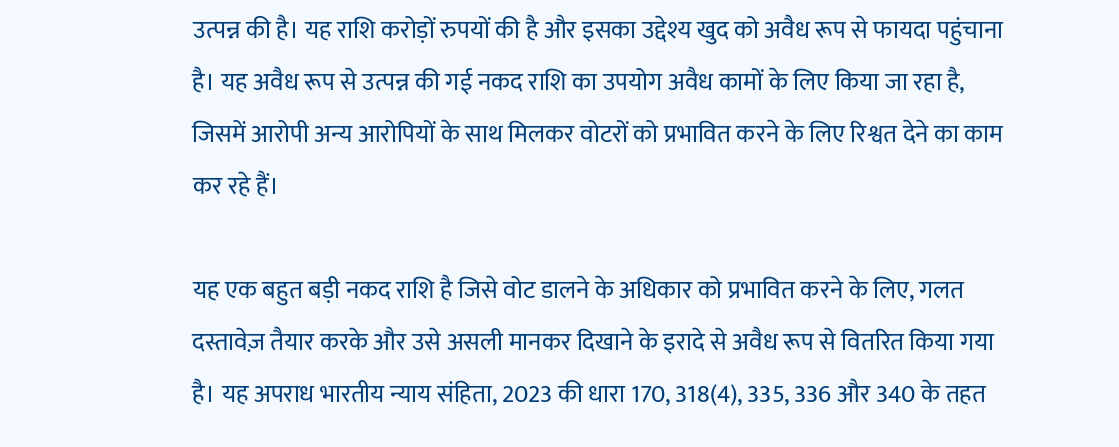उत्पन्न की है। यह राशि करोड़ों रुपयों की है और इसका उद्देश्य खुद को अवैध रूप से फायदा पहुंचाना है। यह अवैध रूप से उत्पन्न की गई नकद राशि का उपयोग अवैध कामों के लिए किया जा रहा है, जिसमें आरोपी अन्य आरोपियों के साथ मिलकर वोटरों को प्रभावित करने के लिए रिश्वत देने का काम कर रहे हैं।

यह एक बहुत बड़ी नकद राशि है जिसे वोट डालने के अधिकार को प्रभावित करने के लिए, गलत दस्तावेज़ तैयार करके और उसे असली मानकर दिखाने के इरादे से अवैध रूप से वितरित किया गया है। यह अपराध भारतीय न्याय संहिता, 2023 की धारा 170, 318(4), 335, 336 और 340 के तहत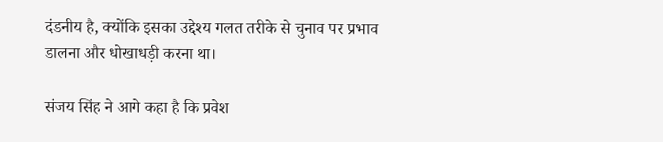दंडनीय है, क्योंकि इसका उद्देश्य गलत तरीके से चुनाव पर प्रभाव डालना और धोखाधड़ी करना था।

संजय सिंह ने आगे कहा है कि प्रवेश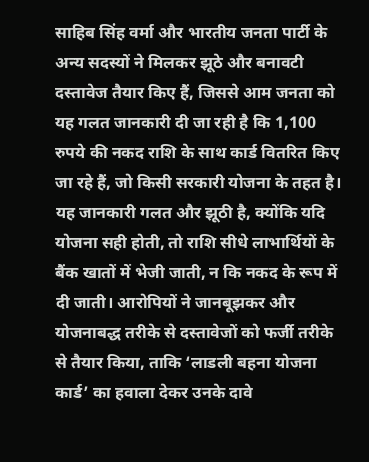साहिब सिंह वर्मा और भारतीय जनता पार्टी के अन्य सदस्यों ने मिलकर झूठे और बनावटी दस्तावेज तैयार किए हैं, जिससे आम जनता को यह गलत जानकारी दी जा रही है कि 1,100 रुपये की नकद राशि के साथ कार्ड वितरित किए जा रहे हैं, जो किसी सरकारी योजना के तहत है। यह जानकारी गलत और झूठी है, क्योंकि यदि योजना सही होती, तो राशि सीधे लाभार्थियों के बैंक खातों में भेजी जाती, न कि नकद के रूप में दी जाती। आरोपियों ने जानबूझकर और योजनाबद्ध तरीके से दस्तावेजों को फर्जी तरीके से तैयार किया, ताकि ‘लाडली बहना योजना कार्ड’ का हवाला देकर उनके दावे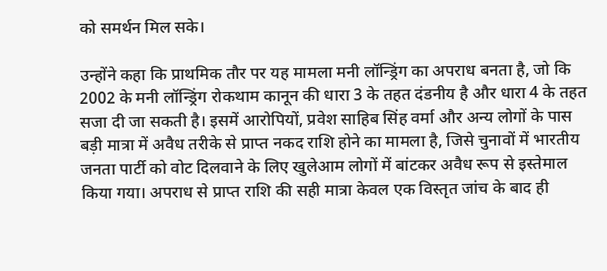को समर्थन मिल सके।

उन्होंने कहा कि प्राथमिक तौर पर यह मामला मनी लॉन्ड्रिंग का अपराध बनता है, जो कि 2002 के मनी लॉन्ड्रिंग रोकथाम कानून की धारा 3 के तहत दंडनीय है और धारा 4 के तहत सजा दी जा सकती है। इसमें आरोपियों, प्रवेश साहिब सिंह वर्मा और अन्य लोगों के पास बड़ी मात्रा में अवैध तरीके से प्राप्त नकद राशि होने का मामला है, जिसे चुनावों में भारतीय जनता पार्टी को वोट दिलवाने के लिए खुलेआम लोगों में बांटकर अवैध रूप से इस्तेमाल किया गया। अपराध से प्राप्त राशि की सही मात्रा केवल एक विस्तृत जांच के बाद ही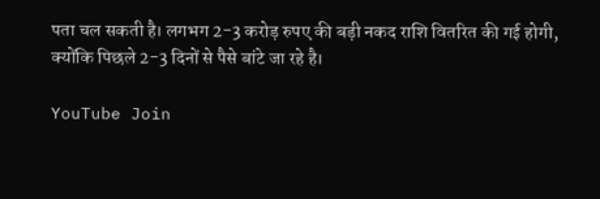पता चल सकती है। लगभग 2-3 करोड़ रुपए की बड़ी नकद राशि वितरित की गई होगी, क्योंकि पिछले 2-3 दिनों से पैसे बांटे जा रहे है।

YouTube Join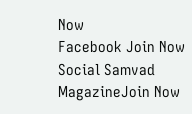Now
Facebook Join Now
Social Samvad MagazineJoin Now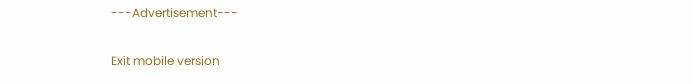---Advertisement---

Exit mobile version